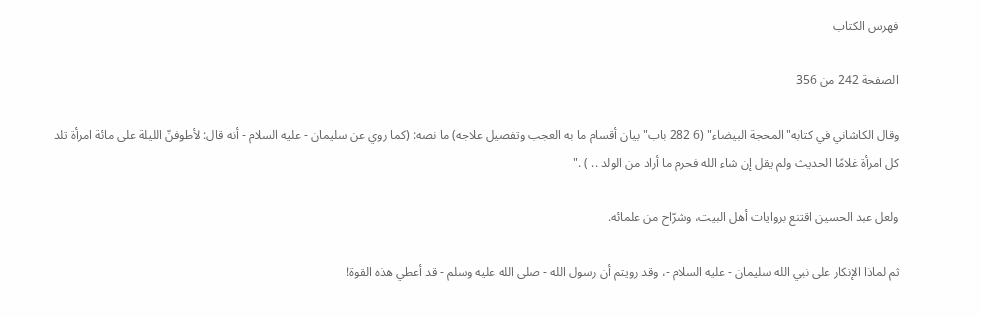فهرس الكتاب

الصفحة 242 من 356

وقال الكاشاني في كتابه"المحجة البيضاء" (6 282 باب"بيان أقسام ما به العجب وتفصيل علاجه) ما نصه: (كما روي عن سليمان - عليه السلام - أنه قال: لأطوفنّ الليلة على مائة امرأة تلد كل امرأة غلامًا الحديث ولم يقل إن شاء الله فحرم ما أراد من الولد .. ) ."

ولعل عبد الحسين اقتنع بروايات أهل البيت، وشرّاح من علمائه.

ثم لماذا الإنكار على نبي الله سليمان - عليه السلام -، وقد رويتم أن رسول الله - صلى الله عليه وسلم - قد أعطي هذه القوة!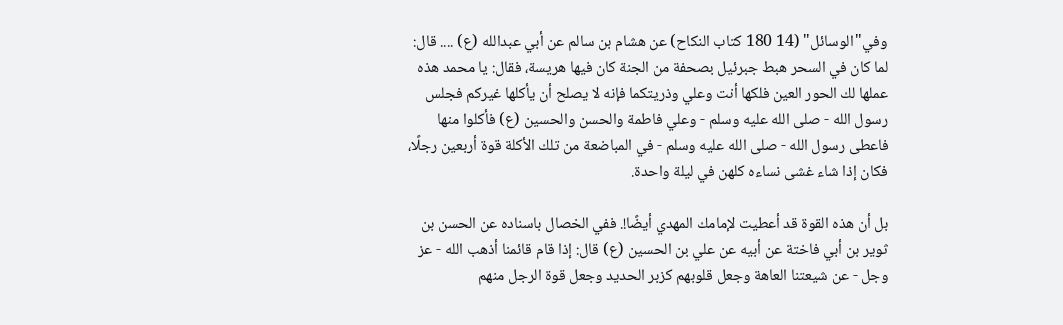وفي"الوسائل" (14 180 كتاب النكاح) عن هشام بن سالم عن أبي عبدالله (ع) .... قال: لما كان في السحر هبط جبرئيل بصحفة من الجنة كان فيها هريسة، فقال: يا محمد هذه عملها لك الحور العين فلكها أنت وعلي وذريتكما فإنه لا يصلح أن يأكلها غيركم فجلس رسول الله - صلى الله عليه وسلم - وعلي فاطمة والحسن والحسين (ع) فأكلوا منها فاعطى رسول الله - صلى الله عليه وسلم - في المباضعة من تلك الأكلة قوة أربعين رجلًا، فكان إذا شاء غشى نساءه كلهن في ليلة واحدة.

بل أن هذه القوة قد أعطيت لإمامك المهدي أيضًا!. ففي الخصال باسناده عن الحسن بن ثوير بن أبي فاختة عن أبيه عن علي بن الحسين (ع) قال: إذا قام قائمنا أذهب الله - عز وجل - عن شيعتنا العاهة وجعل قلوبهم كزبر الحديد وجعل قوة الرجل منهم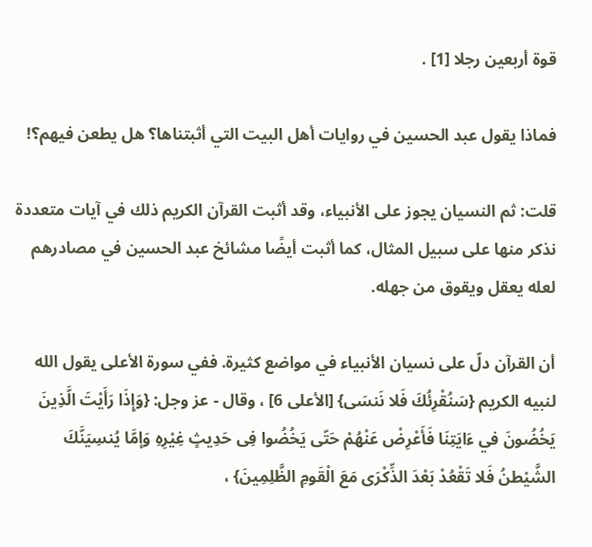قوة أربعين رجلا [1] .

فماذا يقول عبد الحسين في روايات أهل البيت التي أثبتناها؟ هل يطعن فيهم؟!

قلت: ثم النسيان يجوز على الأنبياء، وقد أثبت القرآن الكريم ذلك في آيات متعددة نذكر منها على سبيل المثال، كما أثبت أيضًا مشائخ عبد الحسين في مصادرهم لعله يعقل ويقوق من جهله.

أن القرآن دلّ على نسيان الأنبياء في مواضع كثيرة. ففي سورة الأعلى يقول الله لنبيه الكريم {سَنُقْرِئُكَ فَلا نَنسَى} [الأعلى 6] ، وقال - عز وجل: {وَإِذَا رَأَيْتَ الَّذِينَ يَخُضُونَ في ءَايَتِنَا فَأَعْرِضْ عَنْهُمْ حَتّى يَخُضُوا فِى حَدِيثٍ غِيْرِهِ وَإمَّا يُنسِيَنَّكَ الشَّيْطنُ فَلا تَقْعُدْ بَعْدَ الذِّكْرَى مَعَ الْقَومِ الظَّلِمِينَ} ،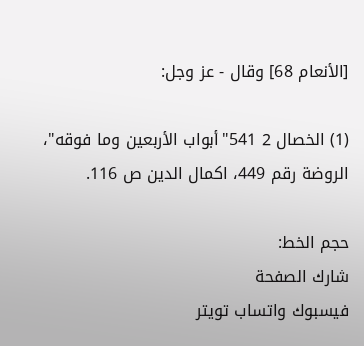[الأنعام 68] وقال - عز وجل:

(1) الخصال 2 541"أبواب الأربعين وما فوقه"، الروضة رقم 449، اكمال الدين ص 116.

حجم الخط:
شارك الصفحة
فيسبوك واتساب تويتر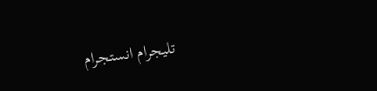تليجرام انستجرام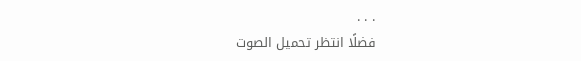. . .
فضلًا انتظر تحميل الصوت